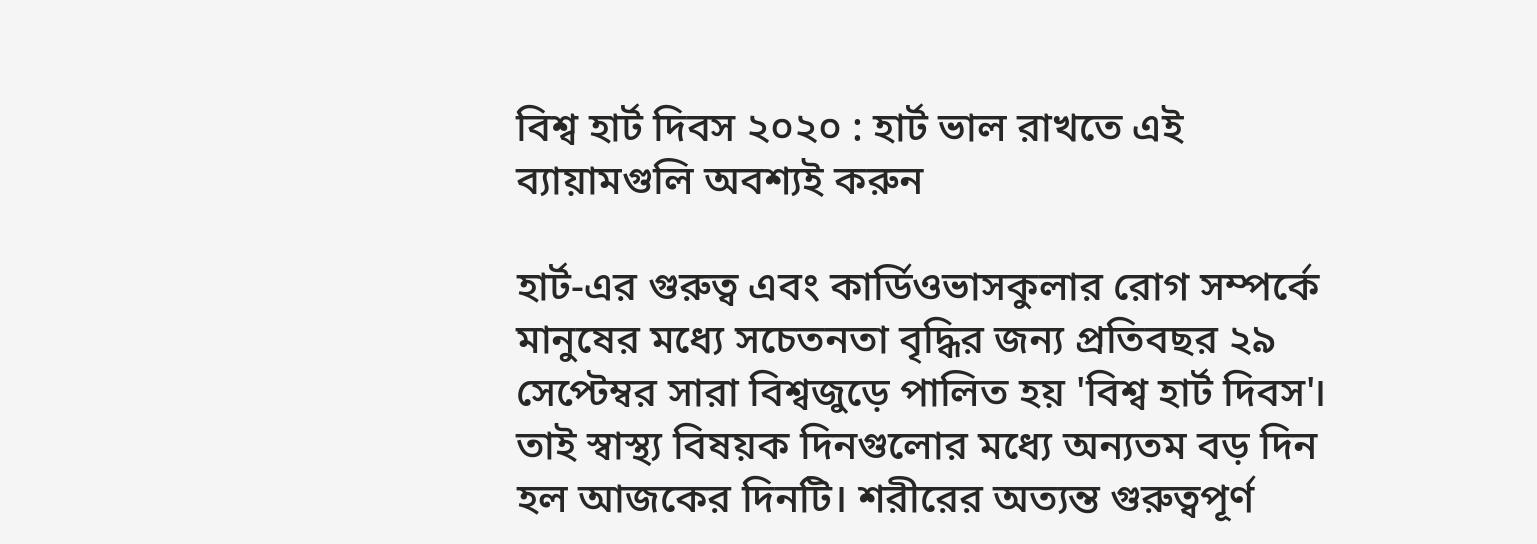বিশ্ব হার্ট দিবস ২০২০ : হার্ট ভাল রাখতে এই ব্যায়ামগুলি অবশ্যই করুন

হার্ট-এর গুরুত্ব এবং কার্ডিওভাসকুলার রোগ সম্পর্কে মানুষের মধ্যে সচেতনতা বৃদ্ধির জন্য প্রতিবছর ২৯ সেপ্টেম্বর সারা বিশ্বজুড়ে পালিত হয় 'বিশ্ব হার্ট দিবস'। তাই স্বাস্থ্য বিষয়ক দিনগুলোর মধ্যে অন্যতম বড় দিন হল আজকের দিনটি। শরীরের অত্যন্ত গুরুত্বপূর্ণ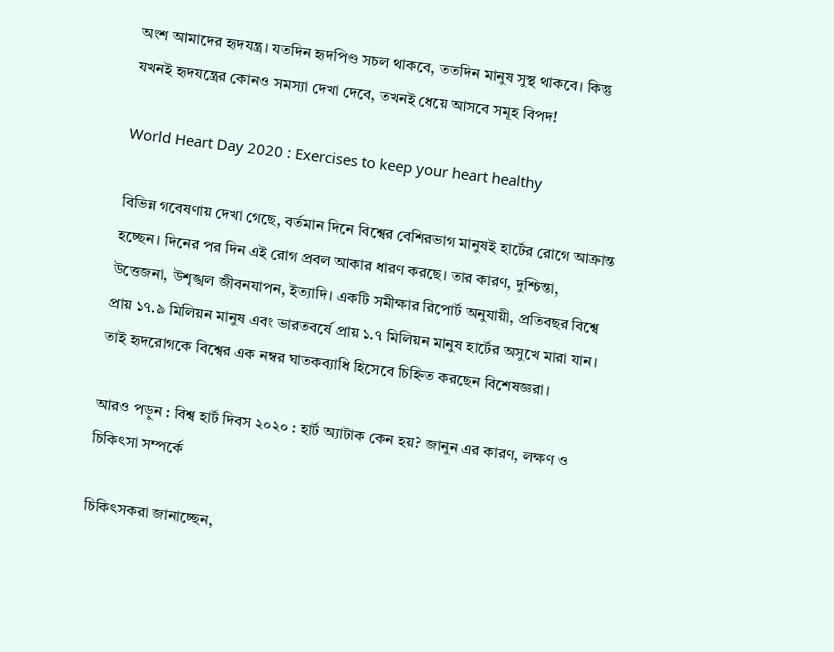অংশ আমাদের হৃদযন্ত্র। যতদিন হৃদপিণ্ড সচল থাকবে, ততদিন মানুষ সুস্থ থাকবে। কিন্তু যখনই হৃদযন্ত্রের কোনও সমস্যা দেখা দেবে, তখনই ধেয়ে আসবে সমূহ বিপদ!

World Heart Day 2020 : Exercises to keep your heart healthy

বিভিন্ন গবেষণায় দেখা গেছে, বর্তমান দিনে বিশ্বের বেশিরভাগ মানুষই হার্টের রোগে আক্রান্ত হচ্ছেন। দিনের পর দিন এই রোগ প্রবল আকার ধারণ করছে। তার কারণ, দুশ্চিন্তা, উত্তেজনা, উশৃঙ্খল জীবনযাপন, ইত্যাদি। একটি সমীক্ষার রিপোর্ট অনুযায়ী, প্রতিবছর বিশ্বে প্রায় ১৭.৯ মিলিয়ন মানুষ এবং ভারতবর্ষে প্রায় ১.৭ মিলিয়ন মানুষ হার্টের অসুখে মারা যান। তাই হৃদরোগকে বিশ্বের এক নম্বর ঘাতকব্যাধি হিসেবে চিহ্নিত করছেন বিশেষজ্ঞরা।

আরও পড়ুন : বিশ্ব হার্ট দিবস ২০২০ : হার্ট অ্যাটাক কেন হয়? জানুন এর কারণ, লক্ষণ ও চিকিৎসা সম্পর্কে

চিকিৎসকরা জানাচ্ছেন,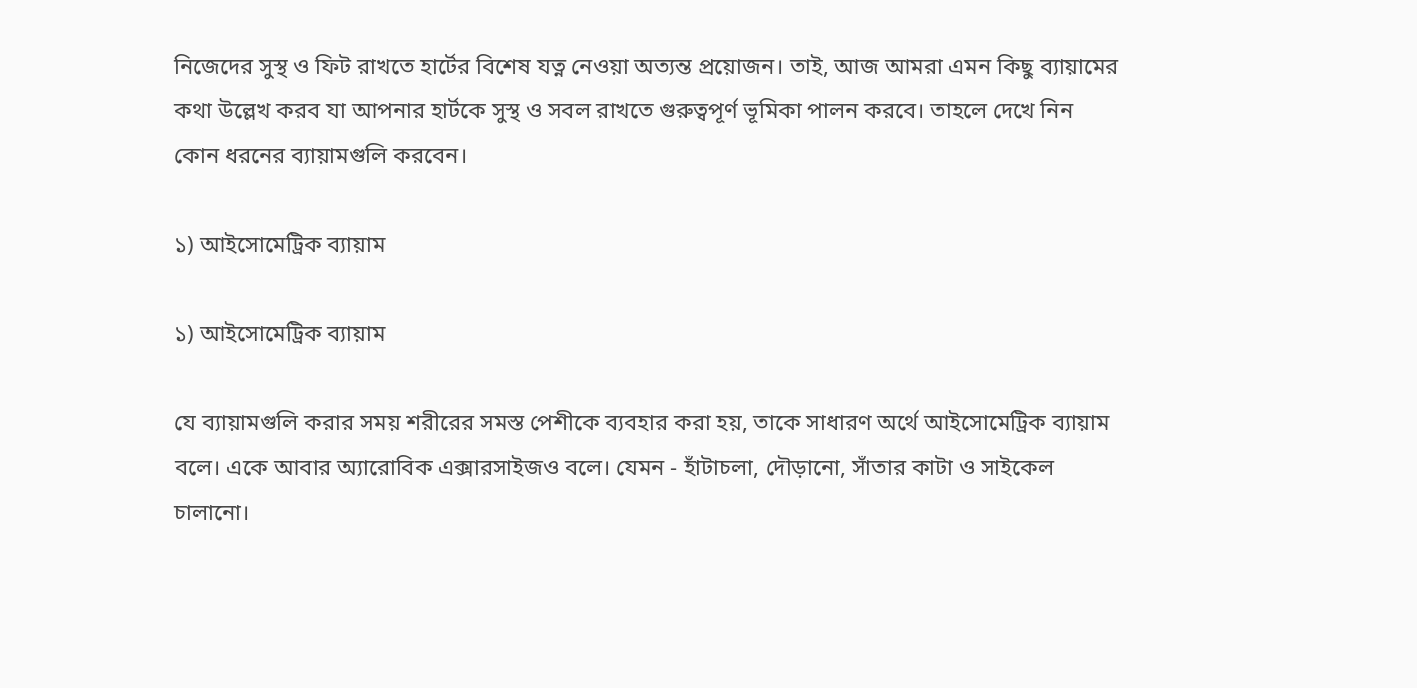নিজেদের সুস্থ ও ফিট রাখতে হার্টের বিশেষ যত্ন নেওয়া অত্যন্ত প্রয়োজন। তাই, আজ আমরা এমন কিছু ব্যায়ামের কথা উল্লেখ করব যা আপনার হার্টকে সুস্থ ও সবল রাখতে গুরুত্বপূর্ণ ভূমিকা পালন করবে। তাহলে দেখে নিন কোন ধরনের ব্যায়ামগুলি করবেন।

১) আইসোমেট্রিক ব্যায়াম

১) আইসোমেট্রিক ব্যায়াম

যে ব্যায়ামগুলি করার সময় শরীরের সমস্ত পেশীকে ব্যবহার করা হয়, তাকে সাধারণ অর্থে আইসোমেট্রিক ব্যায়াম বলে। একে আবার অ্যারোবিক এক্সারসাইজও বলে। যেমন - হাঁটাচলা, দৌড়ানো, সাঁতার কাটা ও সাইকেল চালানো।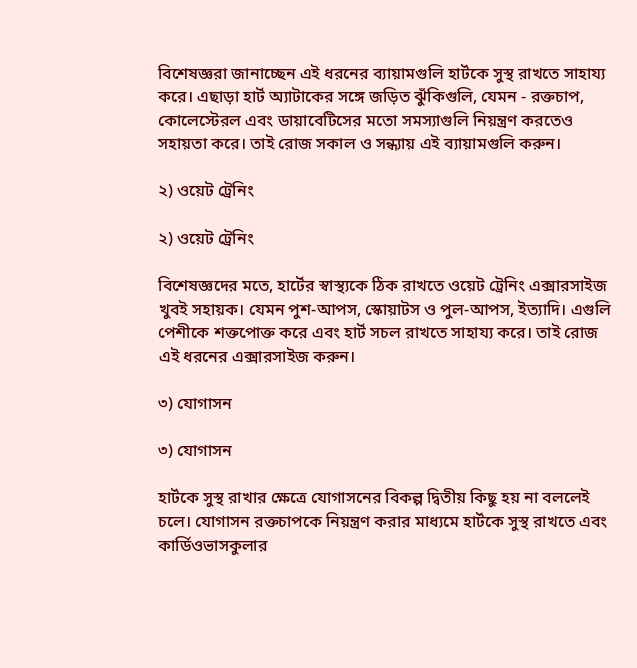বিশেষজ্ঞরা জানাচ্ছেন এই ধরনের ব্যায়ামগুলি হার্টকে সুস্থ রাখতে সাহায্য করে। এছাড়া হার্ট অ্যাটাকের সঙ্গে জড়িত ঝুঁকিগুলি, যেমন - রক্তচাপ, কোলেস্টেরল এবং ডায়াবেটিসের মতো সমস্যাগুলি নিয়ন্ত্রণ করতেও সহায়তা করে। তাই রোজ সকাল ও সন্ধ্যায় এই ব্যায়ামগুলি করুন।

২) ওয়েট ট্রেনিং

২) ওয়েট ট্রেনিং

বিশেষজ্ঞদের মতে, হার্টের স্বাস্থ্যকে ঠিক রাখতে ওয়েট ট্রেনিং এক্সারসাইজ খুবই সহায়ক। যেমন পুশ-আপস, স্কোয়াটস ও পুল-আপস, ইত্যাদি। এগুলি পেশীকে শক্তপোক্ত করে এবং হার্ট সচল রাখতে সাহায্য করে। তাই রোজ এই ধরনের এক্সারসাইজ করুন।

৩) যোগাসন

৩) যোগাসন

হার্টকে সুস্থ রাখার ক্ষেত্রে যোগাসনের বিকল্প দ্বিতীয় কিছু হয় না বললেই চলে। যোগাসন রক্তচাপকে নিয়ন্ত্রণ করার মাধ্যমে হার্টকে সুস্থ রাখতে এবং কার্ডিওভাসকুলার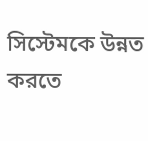সিস্টেমকে উন্নত করতে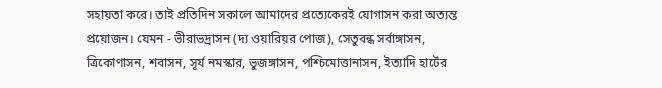সহায়তা করে। তাই প্রতিদিন সকালে আমাদের প্রত্যেকেরই যোগাসন করা অত্যন্ত প্রয়োজন। যেমন - ভীরাভদ্রাসন (দ্য ওয়ারিয়র পোজ), সেতুবন্ধ সর্বাঙ্গাসন, ত্রিকোণাসন, শবাসন, সূর্য নমস্কার, ভুজঙ্গাসন, পশ্চিমোত্তানাসন, ইত্যাদি হার্টের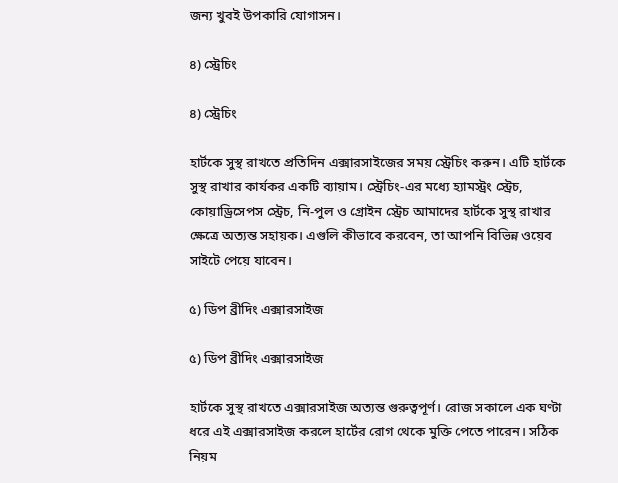জন্য খুবই উপকারি যোগাসন।

৪) স্ট্রেচিং

৪) স্ট্রেচিং

হার্টকে সুস্থ রাখতে প্রতিদিন এক্সারসাইজের সময় স্ট্রেচিং করুন। এটি হার্টকে সুস্থ রাখার কার্যকর একটি ব্যায়াম। স্ট্রেচিং-এর মধ্যে হ্যামস্ট্রং স্ট্রেচ, কোয়াড্রিসেপস স্ট্রেচ, নি-পুল ও গ্রোইন স্ট্রেচ আমাদের হার্টকে সুস্থ রাখার ক্ষেত্রে অত্যন্ত সহায়ক। এগুলি কীভাবে করবেন, তা আপনি বিভিন্ন ওয়েব সাইটে পেয়ে যাবেন।

৫) ডিপ ব্রীদিং এক্সারসাইজ

৫) ডিপ ব্রীদিং এক্সারসাইজ

হার্টকে সুস্থ রাখতে এক্সারসাইজ অত্যন্ত গুরুত্বপূর্ণ। রোজ সকালে এক ঘণ্টা ধরে এই এক্সারসাইজ করলে হার্টের রোগ থেকে মুক্তি পেতে পারেন। সঠিক নিয়ম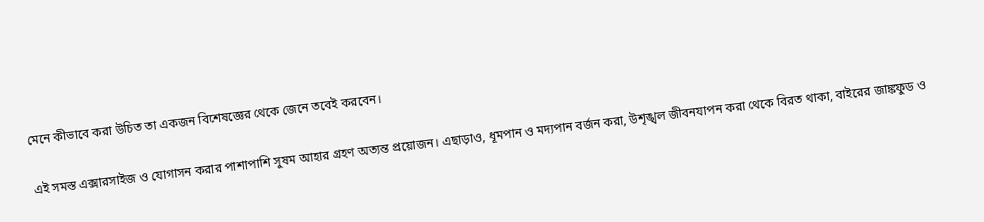মেনে কীভাবে করা উচিত তা একজন বিশেষজ্ঞের থেকে জেনে তবেই করবেন।

এই সমস্ত এক্সারসাইজ ও যোগাসন করার পাশাপাশি সুষম আহার গ্রহণ অত্যন্ত প্রয়োজন। এছাড়াও, ধূমপান ও মদ্যপান বর্জন করা, উশৃঙ্খল জীবনযাপন করা থেকে বিরত থাকা, বাইরের জাঙ্কফুড ও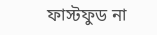ফাস্টফুড না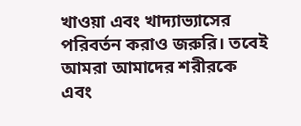খাওয়া এবং খাদ্যাভ্যাসের পরিবর্তন করাও জরুরি। তবেই আমরা আমাদের শরীরকে এবং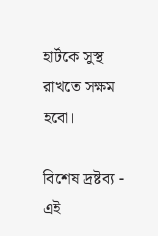হার্টকে সুস্থ রাখতে সক্ষম হবো।

বিশেষ দ্রষ্টব্য - এই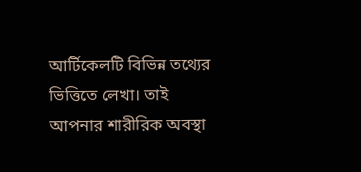আর্টিকেলটি বিভিন্ন তথ্যের ভিত্তিতে লেখা। তাই আপনার শারীরিক অবস্থা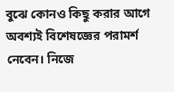বুঝে কোনও কিছু করার আগে অবশ্যই বিশেষজ্ঞের পরামর্শ নেবেন। নিজে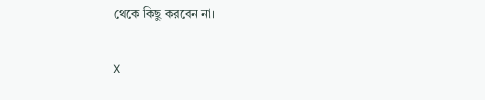থেকে কিছু করবেন না।

X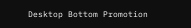Desktop Bottom Promotion